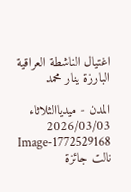اغتيال الناشطة العراقية البارزة ينار محمد

المدن - ميدياالثلاثاء 2026/03/03
Image-1772529168
نالت جائزة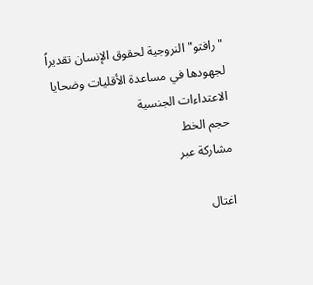"رافتو" النروجية لحقوق الإنسان تقديراً لجهودها في مساعدة الأقليات وضحايا الاعتداءات الجنسية
حجم الخط
مشاركة عبر

اغتال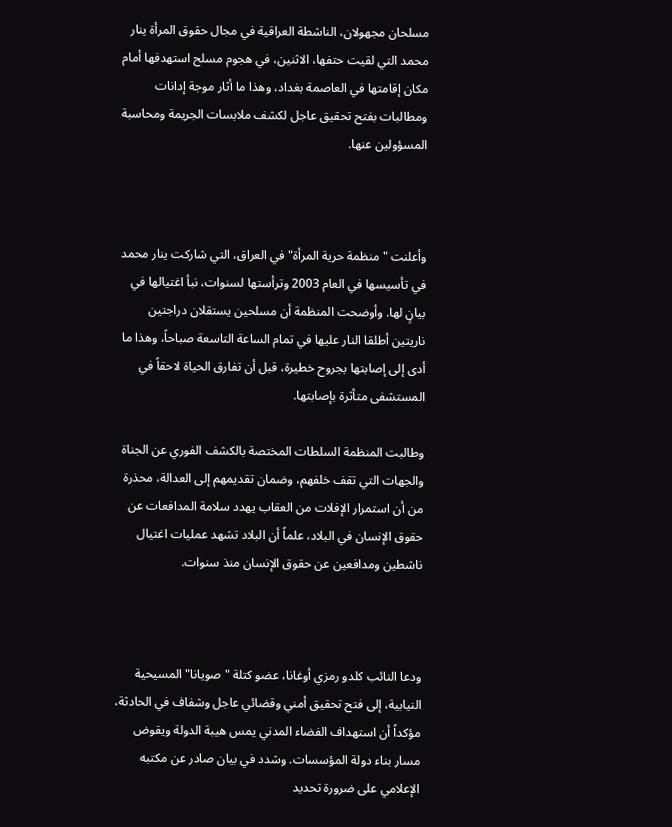مسلحان مجهولان، الناشطة العراقية في مجال حقوق المرأة ينار محمد التي لقيت حتفها، الاثنين، في هجوم مسلح استهدفها أمام مكان إقامتها في العاصمة بغداد، وهذا ما أثار موجة إدانات ومطالبات بفتح تحقيق عاجل لكشف ملابسات الجريمة ومحاسبة المسؤولين عنها.



وأعلنت "منظمة حرية المرأة" في العراق، التي شاركت ينار محمد في تأسيسها في العام 2003 وترأستها لسنوات، نبأ اغتيالها في بيانٍ لها. وأوضحت المنظمة أن مسلحين يستقلان دراجتين ناريتين أطلقا النار عليها في تمام الساعة التاسعة صباحاً، وهذا ما أدى إلى إصابتها بجروح خطيرة، قبل أن تفارق الحياة لاحقاً في المستشفى متأثرة بإصابتها.

وطالبت المنظمة السلطات المختصة بالكشف الفوري عن الجناة والجهات التي تقف خلفهم، وضمان تقديمهم إلى العدالة، محذرة من أن استمرار الإفلات من العقاب يهدد سلامة المدافعات عن حقوق الإنسان في البلاد، علماً أن البلاد تشهد عمليات اغتيال ناشطين ومدافعين عن حقوق الإنسان منذ سنوات.



ودعا النائب كلدو رمزي أوغانا، عضو كتلة "صويانا" المسيحية النيابية، إلى فتح تحقيق أمني وقضائي عاجل وشفاف في الحادثة، مؤكداً أن استهداف الفضاء المدني يمس هيبة الدولة ويقوض مسار بناء دولة المؤسسات. وشدد في بيان صادر عن مكتبه الإعلامي على ضرورة تحديد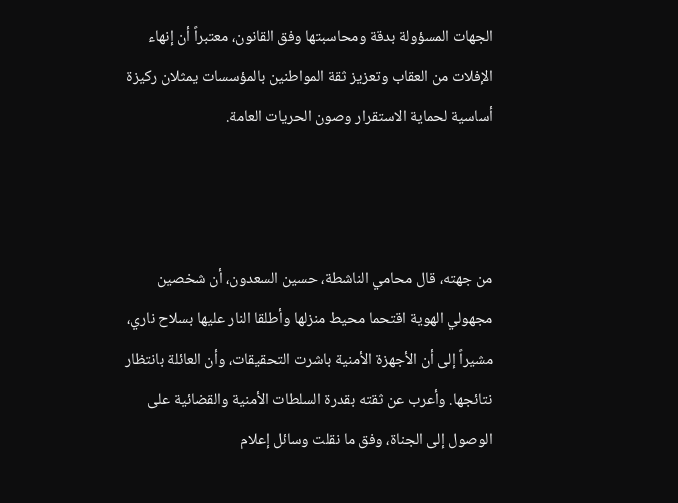الجهات المسؤولة بدقة ومحاسبتها وفق القانون، معتبراً أن إنهاء الإفلات من العقاب وتعزيز ثقة المواطنين بالمؤسسات يمثلان ركيزة أساسية لحماية الاستقرار وصون الحريات العامة.



من جهته، قال محامي الناشطة، حسين السعدون، أن شخصين مجهولي الهوية اقتحما محيط منزلها وأطلقا النار عليها بسلاح ناري، مشيراً إلى أن الأجهزة الأمنية باشرت التحقيقات، وأن العائلة بانتظار نتائجها. وأعرب عن ثقته بقدرة السلطات الأمنية والقضائية على الوصول إلى الجناة، وفق ما نقلت وسائل إعلام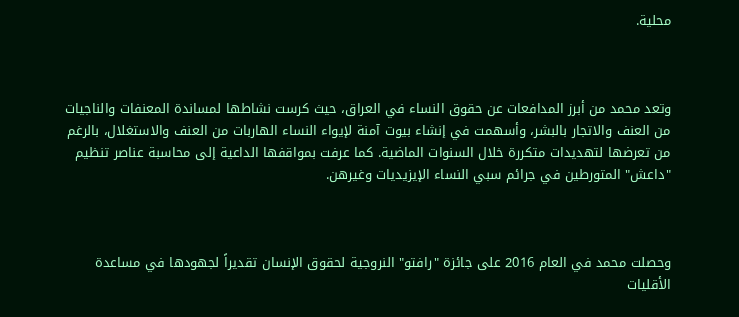محلية.



وتعد محمد من أبرز المدافعات عن حقوق النساء في العراق، حيث كرست نشاطها لمساندة المعنفات والناجيات من العنف والاتجار بالبشر، وأسهمت في إنشاء بيوت آمنة لإيواء النساء الهاربات من العنف والاستغلال، بالرغم من تعرضها لتهديدات متكررة خلال السنوات الماضية. كما عرفت بمواقفها الداعية إلى محاسبة عناصر تنظيم "داعش" المتورطين في جرائم سبي النساء الإيزيديات وغيرهن.



وحصلت محمد في العام 2016 على جائزة "رافتو" النروجية لحقوق الإنسان تقديراً لجهودها في مساعدة الأقليات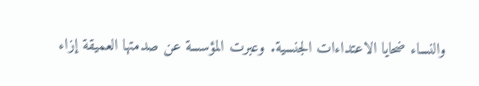والنساء ضحايا الاعتداءات الجنسية. وعبرت المؤسسة عن صدمتها العميقة إزاء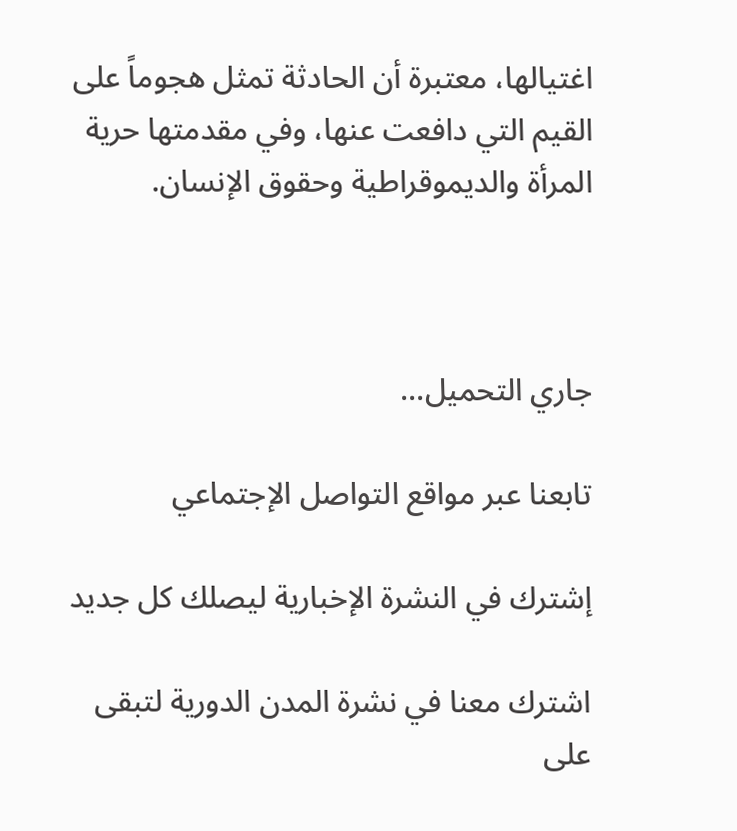اغتيالها، معتبرة أن الحادثة تمثل هجوماً على القيم التي دافعت عنها، وفي مقدمتها حرية المرأة والديموقراطية وحقوق الإنسان.



جاري التحميل...

تابعنا عبر مواقع التواصل الإجتماعي

إشترك في النشرة الإخبارية ليصلك كل جديد

اشترك معنا في نشرة المدن الدورية لتبقى على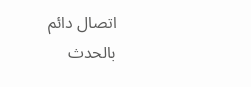اتصال دائم بالحدث